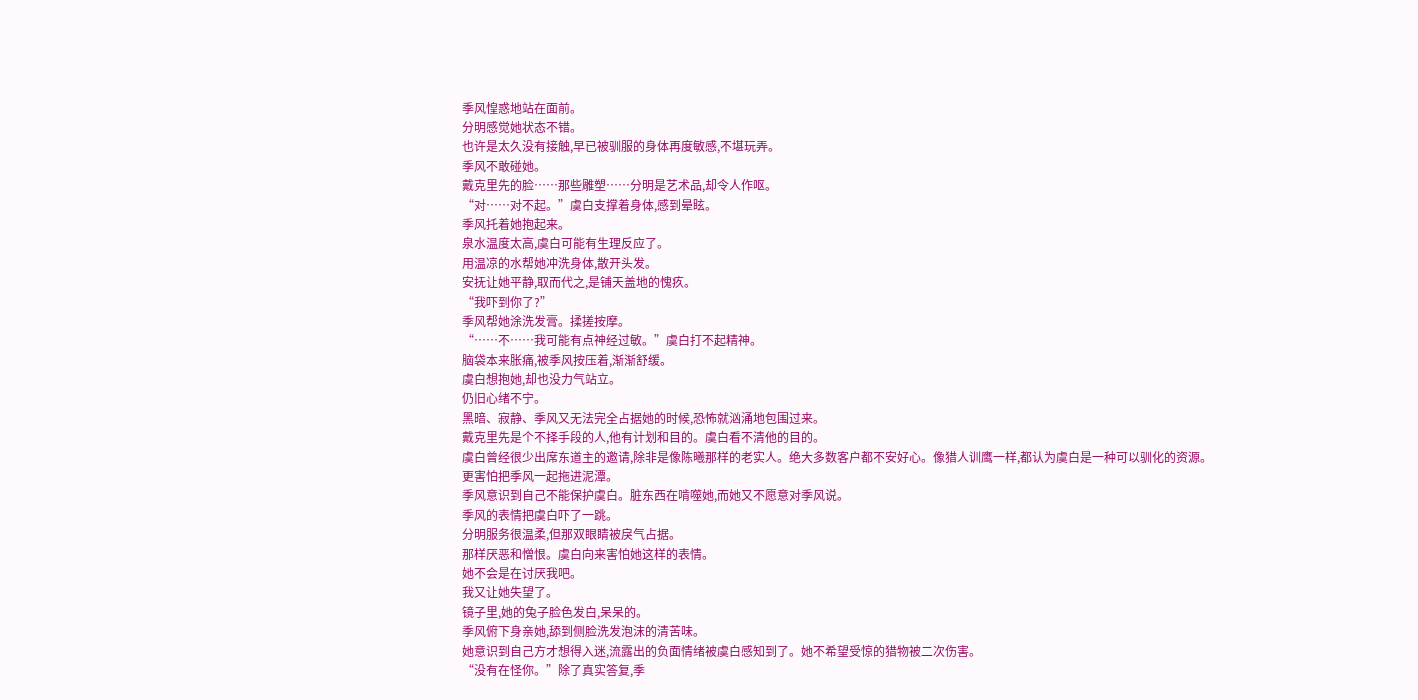季风惶惑地站在面前。
分明感觉她状态不错。
也许是太久没有接触,早已被驯服的身体再度敏感,不堪玩弄。
季风不敢碰她。
戴克里先的脸……那些雕塑……分明是艺术品,却令人作呕。
“对……对不起。”虞白支撑着身体,感到晕眩。
季风托着她抱起来。
泉水温度太高,虞白可能有生理反应了。
用温凉的水帮她冲洗身体,散开头发。
安抚让她平静,取而代之,是铺天盖地的愧疚。
“我吓到你了?”
季风帮她涂洗发膏。揉搓按摩。
“……不……我可能有点神经过敏。”虞白打不起精神。
脑袋本来胀痛,被季风按压着,渐渐舒缓。
虞白想抱她,却也没力气站立。
仍旧心绪不宁。
黑暗、寂静、季风又无法完全占据她的时候,恐怖就汹涌地包围过来。
戴克里先是个不择手段的人,他有计划和目的。虞白看不清他的目的。
虞白曾经很少出席东道主的邀请,除非是像陈曦那样的老实人。绝大多数客户都不安好心。像猎人训鹰一样,都认为虞白是一种可以驯化的资源。
更害怕把季风一起拖进泥潭。
季风意识到自己不能保护虞白。脏东西在啃噬她,而她又不愿意对季风说。
季风的表情把虞白吓了一跳。
分明服务很温柔,但那双眼睛被戾气占据。
那样厌恶和憎恨。虞白向来害怕她这样的表情。
她不会是在讨厌我吧。
我又让她失望了。
镜子里,她的兔子脸色发白,呆呆的。
季风俯下身亲她,舔到侧脸洗发泡沫的清苦味。
她意识到自己方才想得入迷,流露出的负面情绪被虞白感知到了。她不希望受惊的猎物被二次伤害。
“没有在怪你。”除了真实答复,季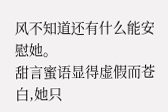风不知道还有什么能安慰她。
甜言蜜语显得虚假而苍白,她只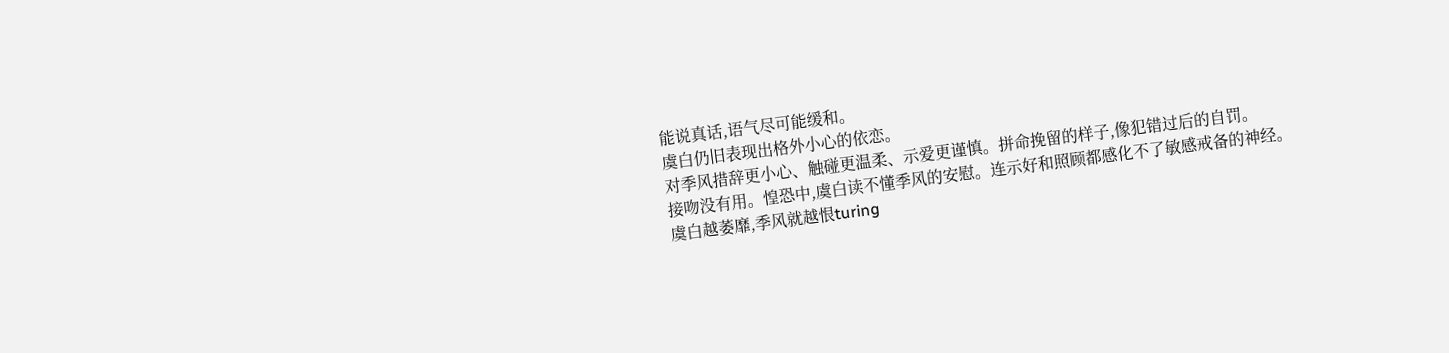能说真话,语气尽可能缓和。
虞白仍旧表现出格外小心的依恋。
对季风措辞更小心、触碰更温柔、示爱更谨慎。拼命挽留的样子,像犯错过后的自罚。
接吻没有用。惶恐中,虞白读不懂季风的安慰。连示好和照顾都感化不了敏感戒备的神经。
虞白越萎靡,季风就越恨turing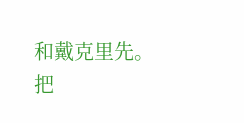和戴克里先。
把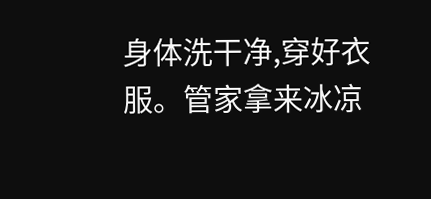身体洗干净,穿好衣服。管家拿来冰凉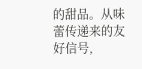的甜品。从味蕾传递来的友好信号,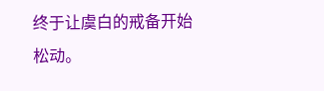终于让虞白的戒备开始松动。